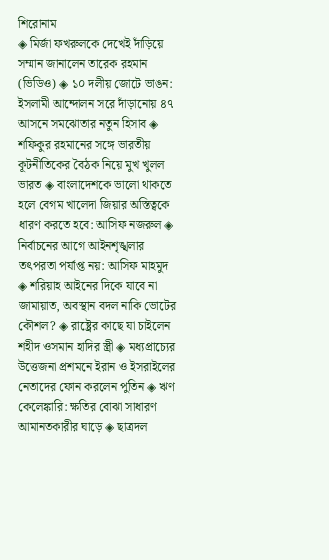শিরোনাম
◈ মির্জা ফখরুলকে দেখেই দাঁড়িয়ে সম্মান জানালেন তারেক রহমান (ভিডিও) ◈ ১০ দলীয় জোটে ভাঙন: ইসলামী আন্দোলন সরে দাঁড়ানোয় ৪৭ আসনে সমঝোতার নতুন হিসাব ◈ শফিকুর রহমানের সঙ্গে ভারতীয় কূটনীতিকের বৈঠক নিয়ে মুখ খুলল ভারত ◈ বাংলাদেশকে ভালো থাকতে হলে বেগম খালেদা জিয়ার অস্তিত্বকে ধারণ করতে হবে: আসিফ নজরুল ◈ নির্বাচনের আগে আইনশৃঙ্খলার তৎপরতা পর্যাপ্ত নয়: আসিফ মাহমুদ ◈ শরিয়াহ আইনের দিকে যাবে না জামায়াত, অবস্থান বদল নাকি ভোটের কৌশল? ◈ রাষ্ট্রের কাছে যা চাইলেন শহীদ ওসমান হাদির স্ত্রী ◈ মধ্যপ্রাচ্যের উত্তেজনা প্রশমনে ইরান ও ইসরাইলের নেতাদের ফোন করলেন পুতিন ◈ ঋণ কেলেঙ্কারি: ক্ষতির বোঝা সাধারণ আমানতকারীর ঘাড়ে ◈ ছাত্রদল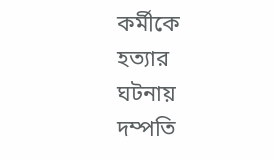কর্মীকে হত্যার ঘটনায় দম্পতি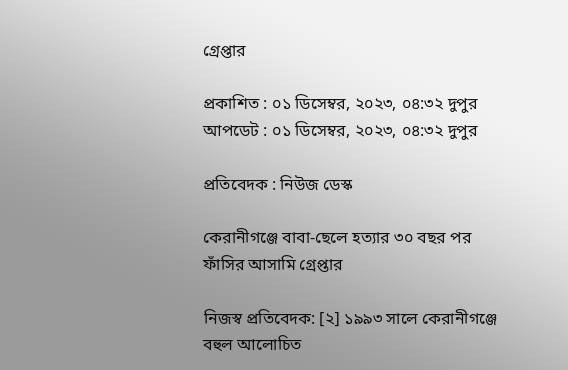গ্রেপ্তার

প্রকাশিত : ০১ ডিসেম্বর, ২০২৩, ০৪:৩২ দুপুর
আপডেট : ০১ ডিসেম্বর, ২০২৩, ০৪:৩২ দুপুর

প্রতিবেদক : নিউজ ডেস্ক

কেরানীগঞ্জে বাবা-ছেলে হত্যার ৩০ বছর পর ফাঁসির আসামি গ্রেপ্তার

নিজস্ব প্রতিবেদক: [২] ১৯৯৩ সালে কেরানীগঞ্জে বহুল আলোচিত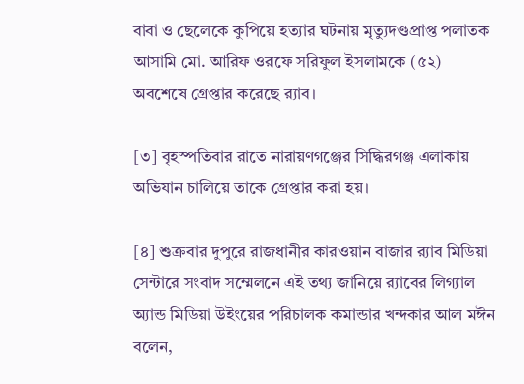বাবা ও ছেলেকে কুপিয়ে হত্যার ঘটনায় মৃত্যুদণ্ডপ্রাপ্ত পলাতক আসামি মো. আরিফ ওরফে সরিফুল ইসলামকে (৫২) অবশেষে গ্রেপ্তার করেছে র‌্যাব।

[৩] বৃহস্পতিবার রাতে নারায়ণগঞ্জের সিদ্ধিরগঞ্জ এলাকায় অভিযান চালিয়ে তাকে গ্রেপ্তার করা হয়।

[৪] শুক্রবার দুপুরে রাজধানীর কারওয়ান বাজার র‌্যাব মিডিয়া সেন্টারে সংবাদ সম্মেলনে এই তথ্য জানিয়ে র‌্যাবের লিগ্যাল অ্যান্ড মিডিয়া উইংয়ের পরিচালক কমান্ডার খন্দকার আল মঈন বলেন,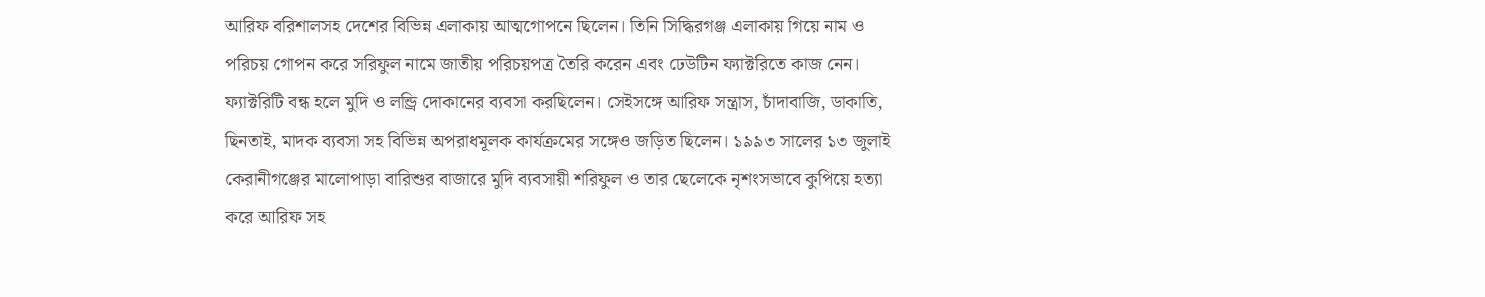আরিফ বরিশালসহ দেশের বিভিন্ন এলাকায় আত্মগোপনে ছিলেন। তিনি সিদ্ধিরগঞ্জ এলাকায় গিয়ে নাম ও পরিচয় গোপন করে সরিফুল নামে জাতীয় পরিচয়পত্র তৈরি করেন এবং ঢেউটিন ফ্যাক্টরিতে কাজ নেন। ফ্যাক্টরিটি বন্ধ হলে মুদি ও লন্ড্রি দোকানের ব্যবসা করছিলেন। সেইসঙ্গে আরিফ সন্ত্রাস, চাঁদাবাজি, ডাকাতি, ছিনতাই, মাদক ব্যবসা সহ বিভিন্ন অপরাধমূলক কার্যক্রমের সঙ্গেও জড়িত ছিলেন। ১৯৯৩ সালের ১৩ জুলাই কেরানীগঞ্জের মালোপাড়া বারিশুর বাজারে মুদি ব্যবসায়ী শরিফুল ও তার ছেলেকে নৃশংসভাবে কুপিয়ে হত্যা করে আরিফ সহ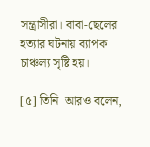সন্ত্রাসীরা। বাবা-ছেলের হত্যার ঘটনায় ব্যাপক চাঞ্চল্য সৃষ্টি হয়।

[৫] তিনি  আরও বলেন,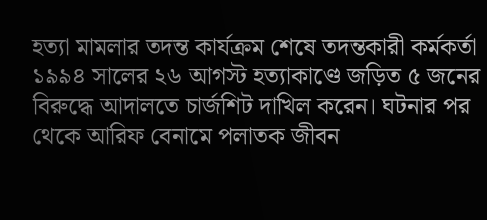হত্যা মামলার তদন্ত কার্যক্রম শেষে তদন্তকারী কর্মকর্তা ১৯৯৪ সালের ২৬ আগস্ট হত্যাকাণ্ডে জড়িত ৫ জনের বিরুদ্ধে আদালতে চার্জশিট দাখিল করেন। ঘটনার পর থেকে আরিফ বেনামে পলাতক জীবন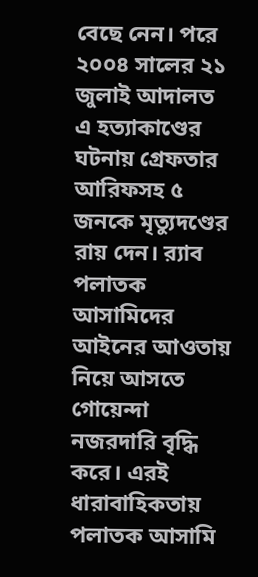বেছে নেন। পরে ২০০৪ সালের ২১ জুলাই আদালত এ হত্যাকাণ্ডের ঘটনায় গ্রেফতার আরিফসহ ৫ জনকে মৃত্যুদণ্ডের রায় দেন। র‌্যাব পলাতক আসামিদের আইনের আওতায় নিয়ে আসতে গোয়েন্দা নজরদারি বৃদ্ধি করে। এরই ধারাবাহিকতায় পলাতক আসামি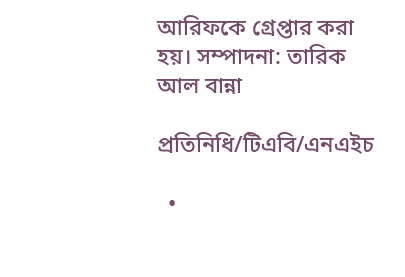আরিফকে গ্রেপ্তার করা হয়। সম্পাদনা: তারিক আল বান্না

প্রতিনিধি/টিএবি/এনএইচ

  •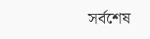সর্বশেষ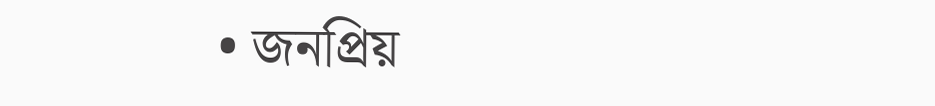• জনপ্রিয়